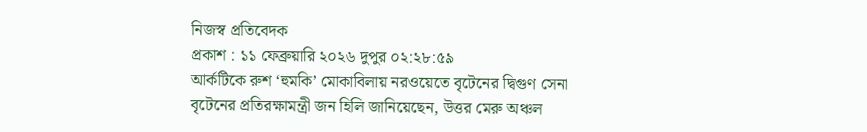নিজস্ব প্রতিবেদক
প্রকাশ : ১১ ফেব্রুয়ারি ২০২৬ দুপুর ০২:২৮:৫৯
আর্কটিকে রুশ ‘হুমকি’ মোকাবিলায় নরওয়েতে বৃটেনের দ্বিগুণ সেনা
বৃটেনের প্রতিরক্ষামন্ত্রী জন হিলি জানিয়েছেন, উত্তর মেরু অঞ্চল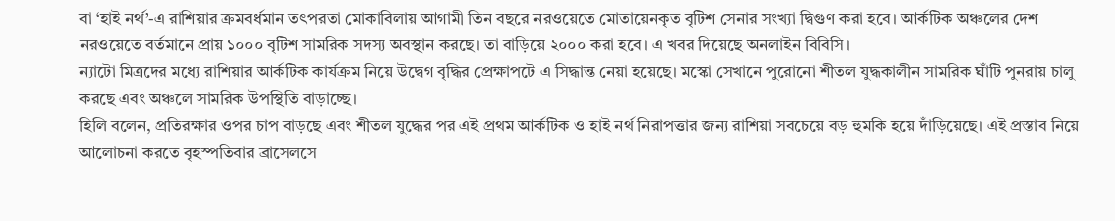বা ‘হাই নর্থ’-এ রাশিয়ার ক্রমবর্ধমান তৎপরতা মোকাবিলায় আগামী তিন বছরে নরওয়েতে মোতায়েনকৃত বৃটিশ সেনার সংখ্যা দ্বিগুণ করা হবে। আর্কটিক অঞ্চলের দেশ নরওয়েতে বর্তমানে প্রায় ১০০০ বৃটিশ সামরিক সদস্য অবস্থান করছে। তা বাড়িয়ে ২০০০ করা হবে। এ খবর দিয়েছে অনলাইন বিবিসি।
ন্যাটো মিত্রদের মধ্যে রাশিয়ার আর্কটিক কার্যক্রম নিয়ে উদ্বেগ বৃদ্ধির প্রেক্ষাপটে এ সিদ্ধান্ত নেয়া হয়েছে। মস্কো সেখানে পুরোনো শীতল যুদ্ধকালীন সামরিক ঘাঁটি পুনরায় চালু করছে এবং অঞ্চলে সামরিক উপস্থিতি বাড়াচ্ছে।
হিলি বলেন, প্রতিরক্ষার ওপর চাপ বাড়ছে এবং শীতল যুদ্ধের পর এই প্রথম আর্কটিক ও হাই নর্থ নিরাপত্তার জন্য রাশিয়া সবচেয়ে বড় হুমকি হয়ে দাঁড়িয়েছে। এই প্রস্তাব নিয়ে আলোচনা করতে বৃহস্পতিবার ব্রাসেলসে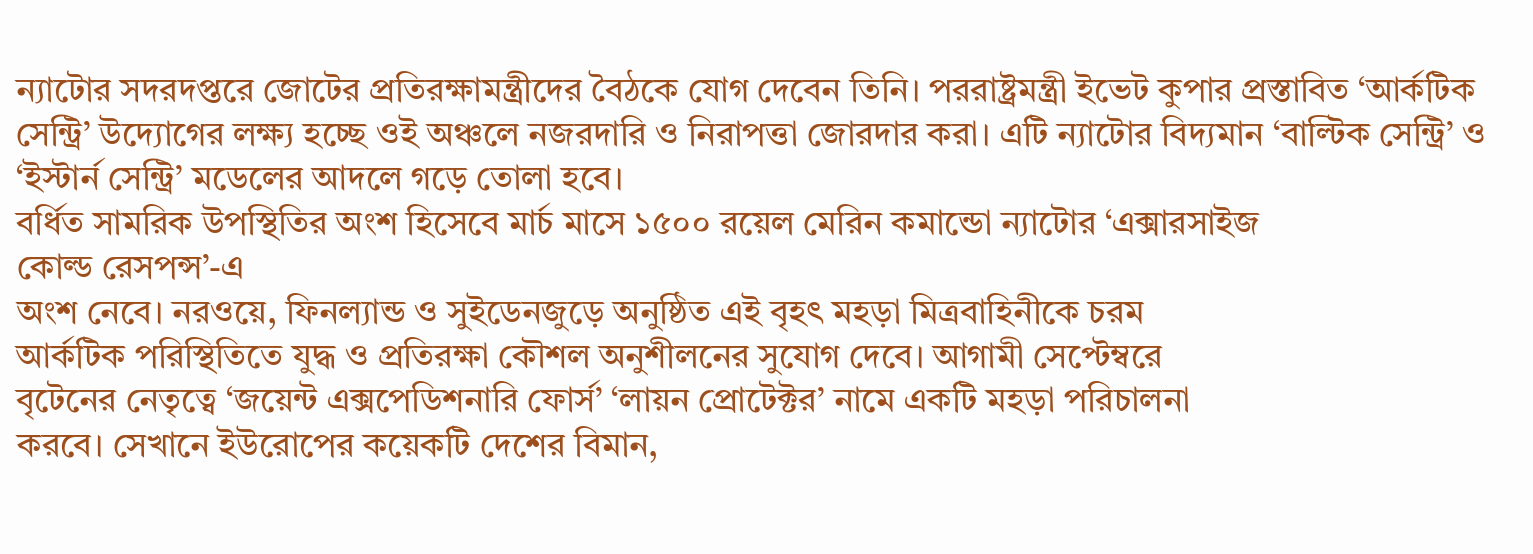ন্যাটোর সদরদপ্তরে জোটের প্রতিরক্ষামন্ত্রীদের বৈঠকে যোগ দেবেন তিনি। পররাষ্ট্রমন্ত্রী ইভেট কুপার প্রস্তাবিত ‘আর্কটিক সেন্ট্রি’ উদ্যোগের লক্ষ্য হচ্ছে ওই অঞ্চলে নজরদারি ও নিরাপত্তা জোরদার করা। এটি ন্যাটোর বিদ্যমান ‘বাল্টিক সেন্ট্রি’ ও ‘ইস্টার্ন সেন্ট্রি’ মডেলের আদলে গড়ে তোলা হবে।
বর্ধিত সামরিক উপস্থিতির অংশ হিসেবে মার্চ মাসে ১৫০০ রয়েল মেরিন কমান্ডো ন্যাটোর ‘এক্সারসাইজ
কোল্ড রেসপন্স’-এ
অংশ নেবে। নরওয়ে, ফিনল্যান্ড ও সুইডেনজুড়ে অনুষ্ঠিত এই বৃহৎ মহড়া মিত্রবাহিনীকে চরম
আর্কটিক পরিস্থিতিতে যুদ্ধ ও প্রতিরক্ষা কৌশল অনুশীলনের সুযোগ দেবে। আগামী সেপ্টেম্বরে
বৃটেনের নেতৃত্বে ‘জয়েন্ট এক্সপেডিশনারি ফোর্স’ ‘লায়ন প্রোটেক্টর’ নামে একটি মহড়া পরিচালনা
করবে। সেখানে ইউরোপের কয়েকটি দেশের বিমান,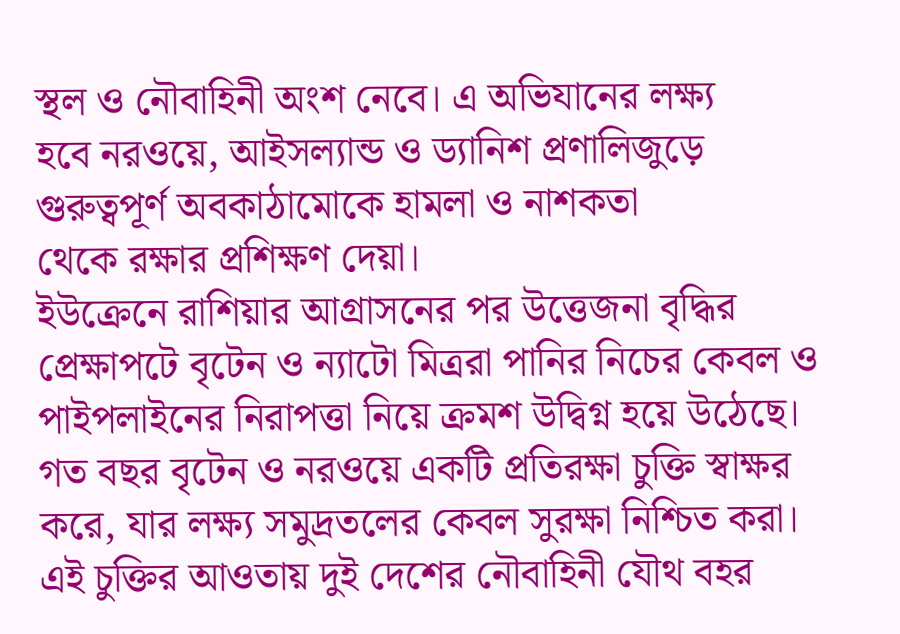স্থল ও নৌবাহিনী অংশ নেবে। এ অভিযানের লক্ষ্য
হবে নরওয়ে, আইসল্যান্ড ও ড্যানিশ প্রণালিজুড়ে গুরুত্বপূর্ণ অবকাঠামোকে হামলা ও নাশকতা
থেকে রক্ষার প্রশিক্ষণ দেয়া।
ইউক্রেনে রাশিয়ার আগ্রাসনের পর উত্তেজনা বৃদ্ধির প্রেক্ষাপটে বৃটেন ও ন্যাটো মিত্ররা পানির নিচের কেবল ও পাইপলাইনের নিরাপত্তা নিয়ে ক্রমশ উদ্বিগ্ন হয়ে উঠেছে। গত বছর বৃটেন ও নরওয়ে একটি প্রতিরক্ষা চুক্তি স্বাক্ষর করে, যার লক্ষ্য সমুদ্রতলের কেবল সুরক্ষা নিশ্চিত করা। এই চুক্তির আওতায় দুই দেশের নৌবাহিনী যৌথ বহর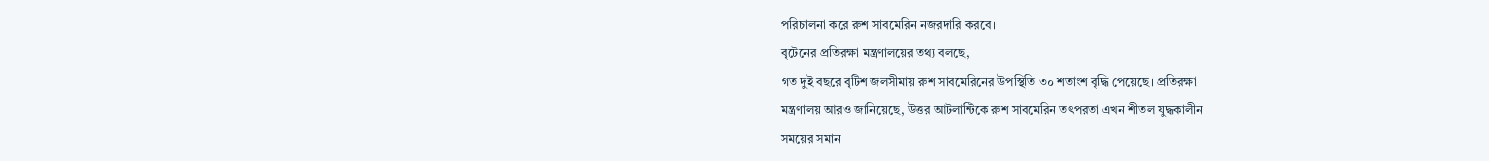পরিচালনা করে রুশ সাবমেরিন নজরদারি করবে।
বৃটেনের প্রতিরক্ষা মন্ত্রণালয়ের তথ্য বলছে,
গত দুই বছরে বৃটিশ জলসীমায় রুশ সাবমেরিনের উপস্থিতি ৩০ শতাংশ বৃদ্ধি পেয়েছে। প্রতিরক্ষা
মন্ত্রণালয় আরও জানিয়েছে, উত্তর আটলান্টিকে রুশ সাবমেরিন তৎপরতা এখন শীতল যুদ্ধকালীন
সময়ের সমান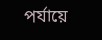পর্যায়ে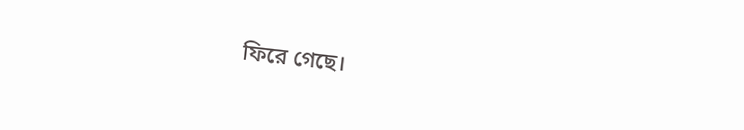ফিরে গেছে।